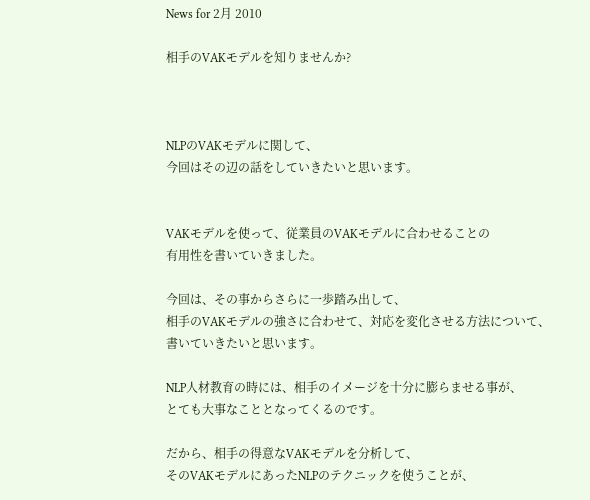News for 2月 2010

相手のVAKモデルを知りませんか?



NLPのVAKモデルに関して、
今回はその辺の話をしていきたいと思います。


VAKモデルを使って、従業員のVAKモデルに合わせることの
有用性を書いていきました。

今回は、その事からさらに一歩踏み出して、
相手のVAKモデルの強さに合わせて、対応を変化させる方法について、
書いていきたいと思います。

NLP人材教育の時には、相手のイメージを十分に膨らませる事が、
とても大事なこととなってくるのです。

だから、相手の得意なVAKモデルを分析して、
そのVAKモデルにあったNLPのテクニックを使うことが、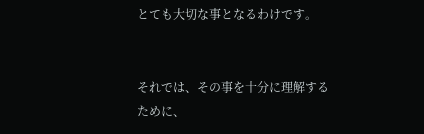とても大切な事となるわけです。


それでは、その事を十分に理解するために、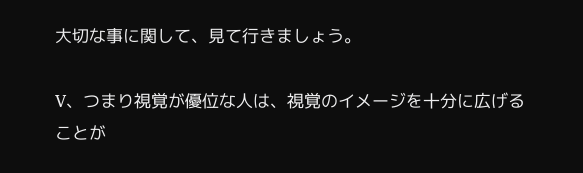大切な事に関して、見て行きましょう。

V、つまり視覚が優位な人は、視覚のイメージを十分に広げることが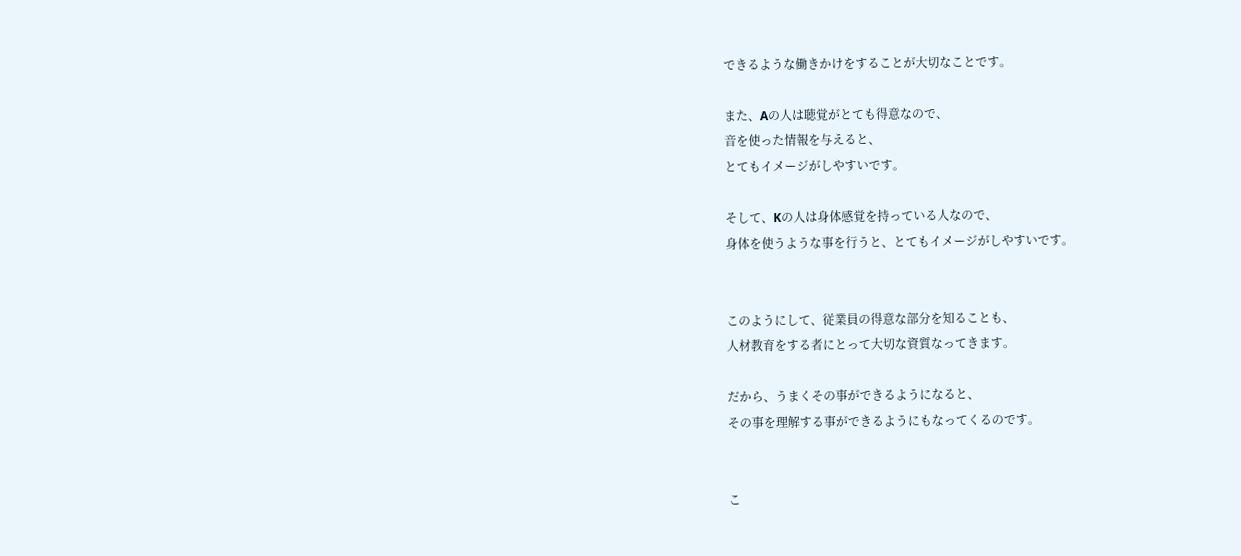できるような働きかけをすることが大切なことです。

また、Aの人は聴覚がとても得意なので、
音を使った情報を与えると、
とてもイメージがしやすいです。

そして、Kの人は身体感覚を持っている人なので、
身体を使うような事を行うと、とてもイメージがしやすいです。


このようにして、従業員の得意な部分を知ることも、
人材教育をする者にとって大切な資質なってきます。

だから、うまくその事ができるようになると、
その事を理解する事ができるようにもなってくるのです。


こ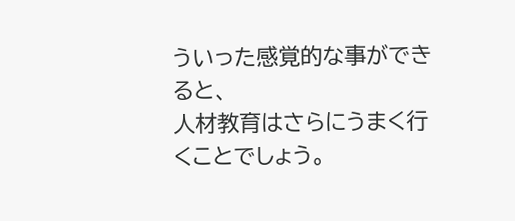ういった感覚的な事ができると、
人材教育はさらにうまく行くことでしょう。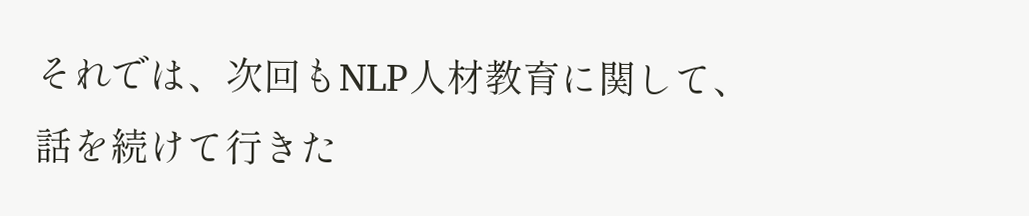それでは、次回もNLP人材教育に関して、
話を続けて行きた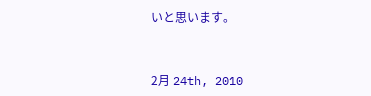いと思います。


2月 24th, 2010